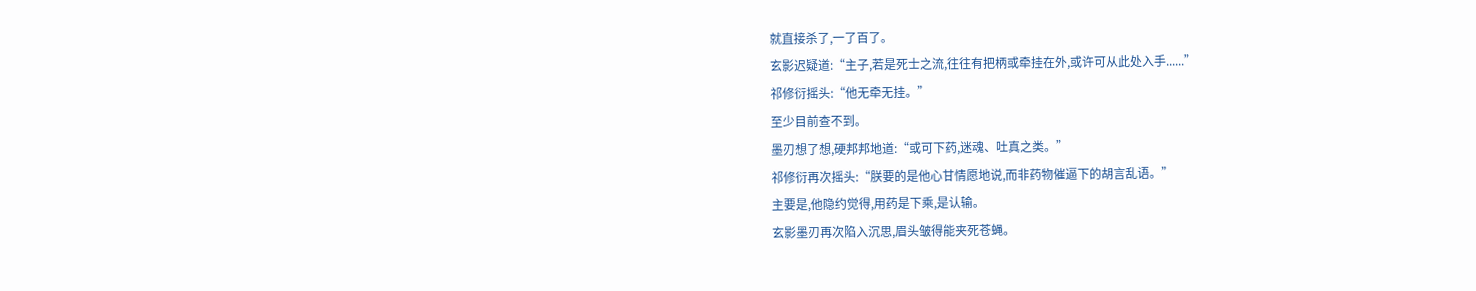就直接杀了,一了百了。
玄影迟疑道:“主子,若是死士之流,往往有把柄或牵挂在外,或许可从此处入手......”
祁修衍摇头:“他无牵无挂。”
至少目前查不到。
墨刃想了想,硬邦邦地道:“或可下药,迷魂、吐真之类。”
祁修衍再次摇头:“朕要的是他心甘情愿地说,而非药物催逼下的胡言乱语。”
主要是,他隐约觉得,用药是下乘,是认输。
玄影墨刃再次陷入沉思,眉头皱得能夹死苍蝇。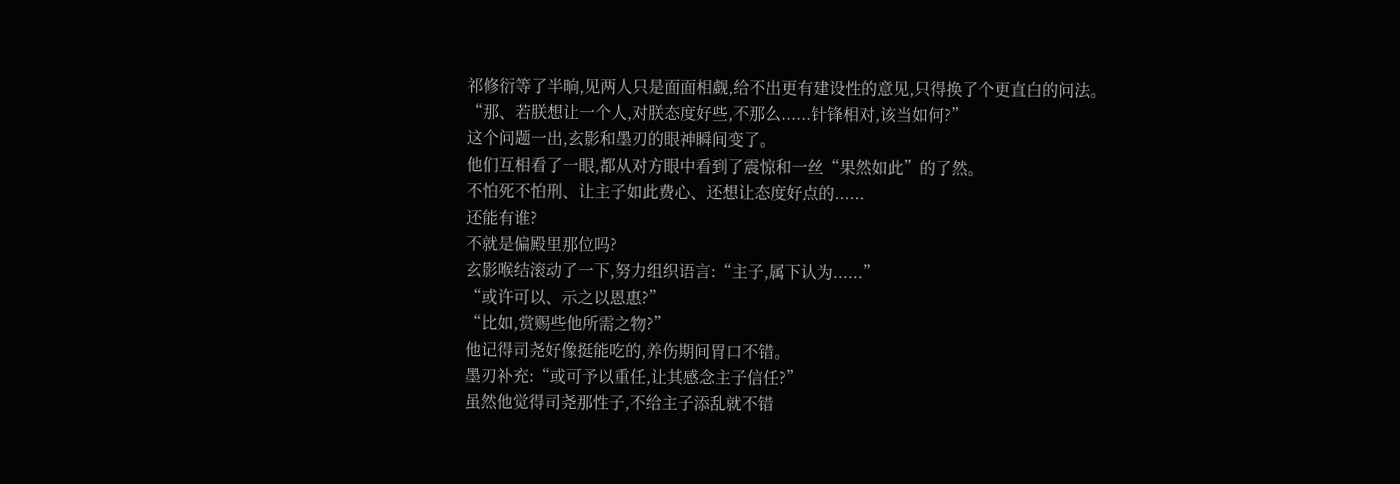祁修衍等了半晌,见两人只是面面相觑,给不出更有建设性的意见,只得换了个更直白的问法。
“那、若朕想让一个人,对朕态度好些,不那么......针锋相对,该当如何?”
这个问题一出,玄影和墨刃的眼神瞬间变了。
他们互相看了一眼,都从对方眼中看到了震惊和一丝“果然如此”的了然。
不怕死不怕刑、让主子如此费心、还想让态度好点的......
还能有谁?
不就是偏殿里那位吗?
玄影喉结滚动了一下,努力组织语言:“主子,属下认为......”
“或许可以、示之以恩惠?”
“比如,赏赐些他所需之物?”
他记得司尧好像挺能吃的,养伤期间胃口不错。
墨刃补充:“或可予以重任,让其感念主子信任?”
虽然他觉得司尧那性子,不给主子添乱就不错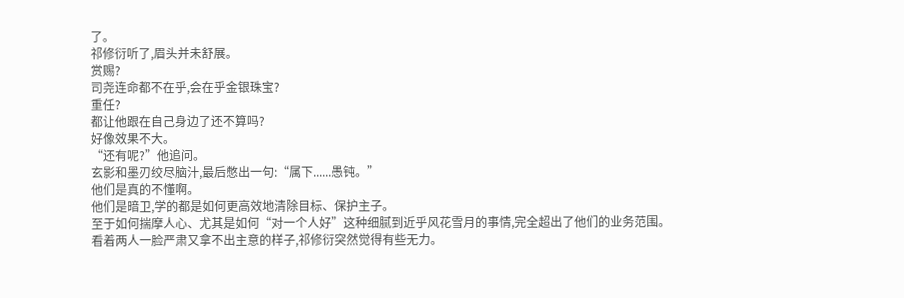了。
祁修衍听了,眉头并未舒展。
赏赐?
司尧连命都不在乎,会在乎金银珠宝?
重任?
都让他跟在自己身边了还不算吗?
好像效果不大。
“还有呢?”他追问。
玄影和墨刃绞尽脑汁,最后憋出一句:“属下......愚钝。”
他们是真的不懂啊。
他们是暗卫,学的都是如何更高效地清除目标、保护主子。
至于如何揣摩人心、尤其是如何“对一个人好”这种细腻到近乎风花雪月的事情,完全超出了他们的业务范围。
看着两人一脸严肃又拿不出主意的样子,祁修衍突然觉得有些无力。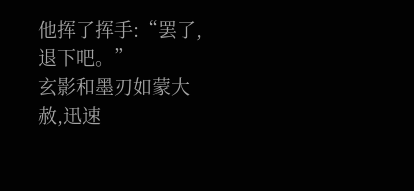他挥了挥手:“罢了,退下吧。”
玄影和墨刃如蒙大赦,迅速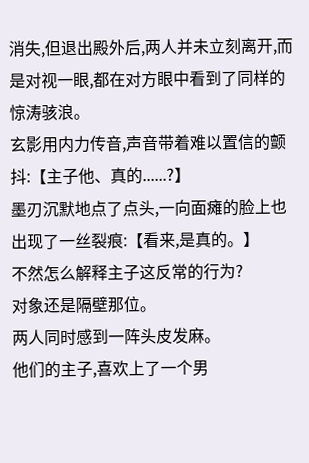消失,但退出殿外后,两人并未立刻离开,而是对视一眼,都在对方眼中看到了同样的惊涛骇浪。
玄影用内力传音,声音带着难以置信的颤抖:【主子他、真的......?】
墨刃沉默地点了点头,一向面瘫的脸上也出现了一丝裂痕:【看来,是真的。】
不然怎么解释主子这反常的行为?
对象还是隔壁那位。
两人同时感到一阵头皮发麻。
他们的主子,喜欢上了一个男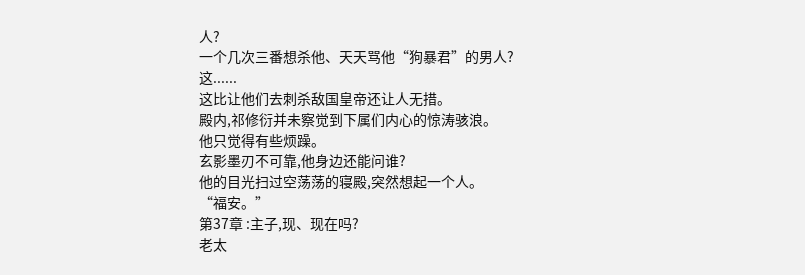人?
一个几次三番想杀他、天天骂他“狗暴君”的男人?
这......
这比让他们去刺杀敌国皇帝还让人无措。
殿内,祁修衍并未察觉到下属们内心的惊涛骇浪。
他只觉得有些烦躁。
玄影墨刃不可靠,他身边还能问谁?
他的目光扫过空荡荡的寝殿,突然想起一个人。
“福安。”
第37章 :主子,现、现在吗?
老太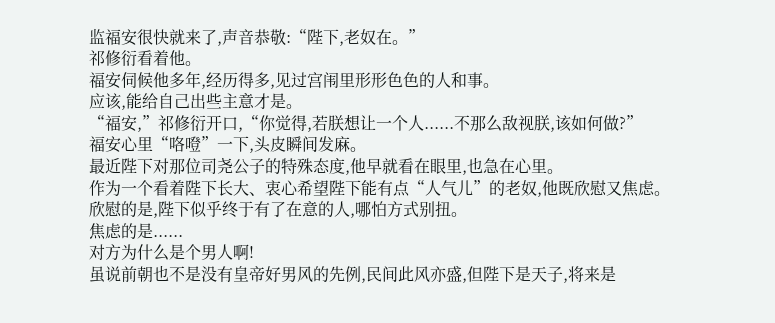监福安很快就来了,声音恭敬:“陛下,老奴在。”
祁修衍看着他。
福安伺候他多年,经历得多,见过宫闱里形形色色的人和事。
应该,能给自己出些主意才是。
“福安,”祁修衍开口,“你觉得,若朕想让一个人......不那么敌视朕,该如何做?”
福安心里“咯噔”一下,头皮瞬间发麻。
最近陛下对那位司尧公子的特殊态度,他早就看在眼里,也急在心里。
作为一个看着陛下长大、衷心希望陛下能有点“人气儿”的老奴,他既欣慰又焦虑。
欣慰的是,陛下似乎终于有了在意的人,哪怕方式别扭。
焦虑的是......
对方为什么是个男人啊!
虽说前朝也不是没有皇帝好男风的先例,民间此风亦盛,但陛下是天子,将来是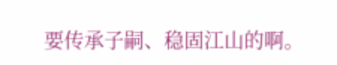要传承子嗣、稳固江山的啊。